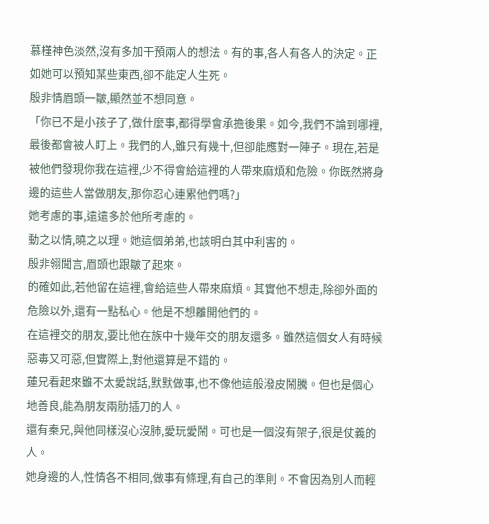慕槿神色淡然,沒有多加干預兩人的想法。有的事,各人有各人的決定。正如她可以預知某些東西,卻不能定人生死。
殷非情眉頭一皺,顯然並不想同意。
「你已不是小孩子了,做什麼事,都得學會承擔後果。如今,我們不論到哪裡,最後都會被人盯上。我們的人,雖只有幾十,但卻能應對一陣子。現在,若是被他們發現你我在這裡,少不得會給這裡的人帶來麻煩和危險。你既然將身邊的這些人當做朋友,那你忍心連累他們嗎?」
她考慮的事,遠遠多於他所考慮的。
動之以情,曉之以理。她這個弟弟,也該明白其中利害的。
殷非翎聞言,眉頭也跟皺了起來。
的確如此,若他留在這裡,會給這些人帶來麻煩。其實他不想走,除卻外面的危險以外,還有一點私心。他是不想離開他們的。
在這裡交的朋友,要比他在族中十幾年交的朋友還多。雖然這個女人有時候惡毒又可惡,但實際上,對他還算是不錯的。
蓮兄看起來雖不太愛說話,默默做事,也不像他這般潑皮鬧騰。但也是個心地善良,能為朋友兩肋插刀的人。
還有秦兄,與他同樣沒心沒肺,愛玩愛鬧。可也是一個沒有架子,很是仗義的人。
她身邊的人,性情各不相同,做事有條理,有自己的準則。不會因為別人而輕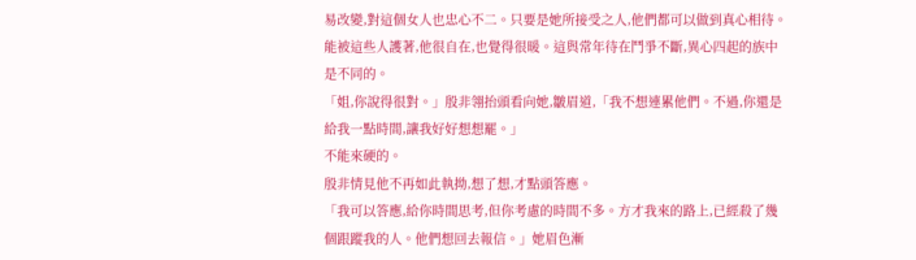易改變,對這個女人也忠心不二。只要是她所接受之人,他們都可以做到真心相待。
能被這些人護著,他很自在,也覺得很暖。這與常年待在鬥爭不斷,異心四起的族中是不同的。
「姐,你說得很對。」殷非翎抬頭看向她,皺眉道,「我不想連累他們。不過,你還是給我一點時間,讓我好好想想罷。」
不能來硬的。
殷非情見他不再如此執拗,想了想,才點頭答應。
「我可以答應,給你時間思考,但你考慮的時間不多。方才我來的路上,已經殺了幾個跟蹤我的人。他們想回去報信。」她眉色漸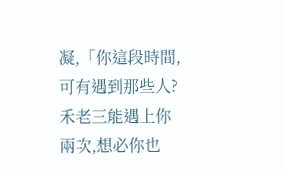凝,「你這段時間,可有遇到那些人?禾老三能遇上你兩次,想必你也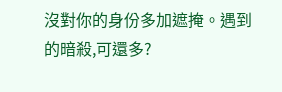沒對你的身份多加遮掩。遇到的暗殺,可還多?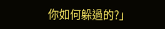你如何躲過的?」